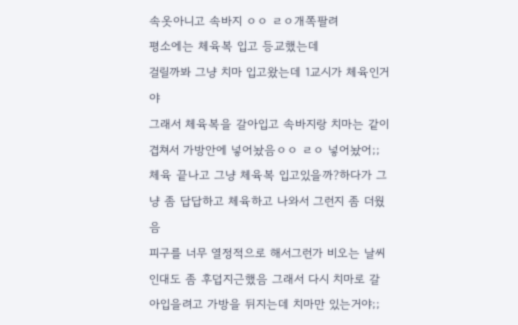속옷아니고 속바지 ㅇㅇ ㄹㅇ개쪽팔려
평소에는 체육복 입고 등교했는데
걸릴까봐 그냥 치마 입고왔는데 1교시가 체육인거야
그래서 체육복을 갈아입고 속바지랑 치마는 같이 겹쳐서 가방안에 넣어놨음ㅇㅇ ㄹㅇ 넣어놨어;;
체육 끝나고 그냥 체육복 입고있을까?하다가 그냥 좀 답답하고 체육하고 나와서 그런지 좀 더웠음
피구를 너무 열정적으로 해서그런가 비오는 날씨인대도 좀 후덥지근했음 그래서 다시 치마로 갈아입을려고 가방을 뒤지는데 치마만 있는거야;;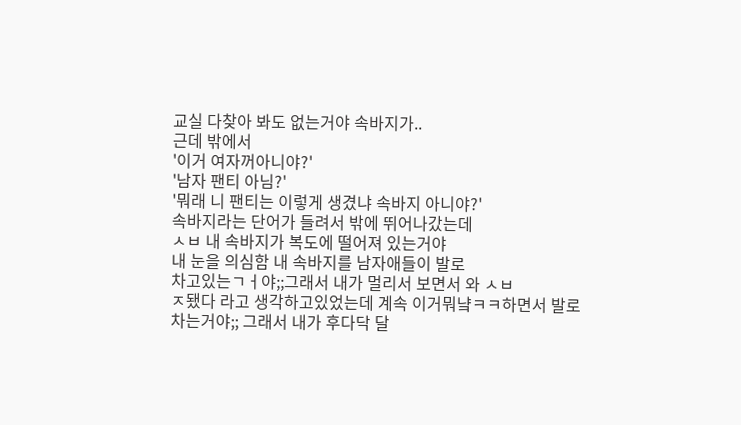교실 다찾아 봐도 없는거야 속바지가..
근데 밖에서
'이거 여자꺼아니야?'
'남자 팬티 아님?'
'뭐래 니 팬티는 이렇게 생겼냐 속바지 아니야?'
속바지라는 단어가 들려서 밖에 뛰어나갔는데
ㅅㅂ 내 속바지가 복도에 떨어져 있는거야
내 눈을 의심함 내 속바지를 남자애들이 발로
차고있는ㄱㅓ야;;그래서 내가 멀리서 보면서 와 ㅅㅂ
ㅈ됐다 라고 생각하고있었는데 계속 이거뭐냨ㅋㅋ하면서 발로차는거야;; 그래서 내가 후다닥 달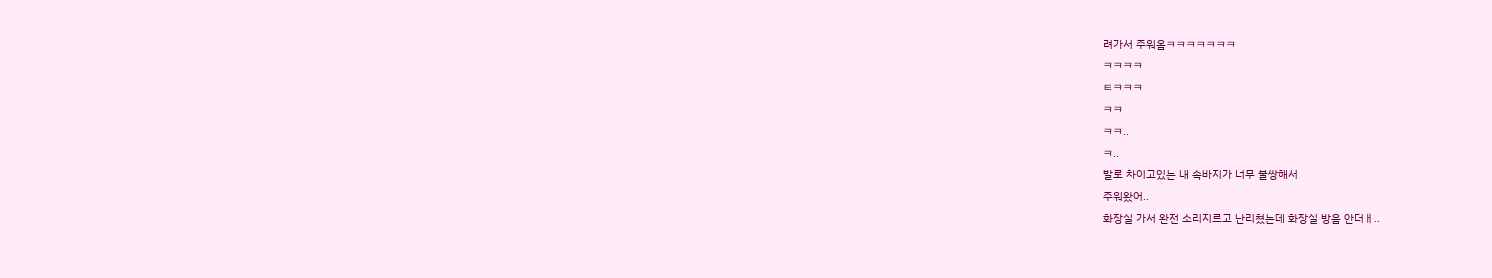려가서 주워옴ㅋㅋㅋㅋㅋㅋㅋ
ㅋㅋㅋㅋ
ㅌㅋㅋㅋ
ㅋㅋ
ㅋㅋ..
ㅋ..
발로 차이고있는 내 속바지가 너무 불쌍해서
주워왔어..
화장실 가서 완전 소리지르고 난리쳤는데 화장실 방음 안더ㅐ..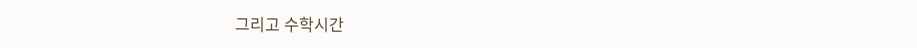그리고 수학시간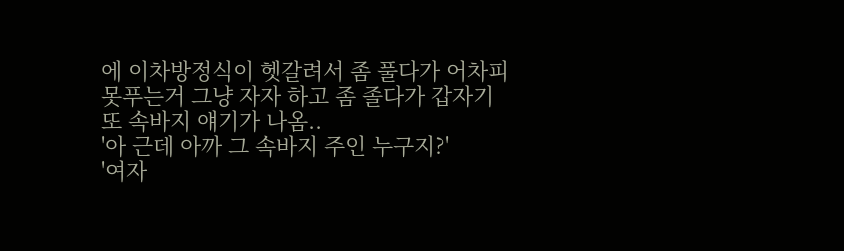에 이차방정식이 헷갈려서 좀 풀다가 어차피 못푸는거 그냥 자자 하고 좀 졸다가 갑자기 또 속바지 얘기가 나옴..
'아 근데 아까 그 속바지 주인 누구지?'
'여자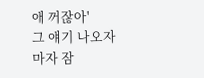애 꺼잖아'
그 얘기 나오자 마자 잠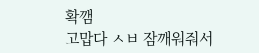확깸
고맙다 ㅅㅂ 잠깨워줘서